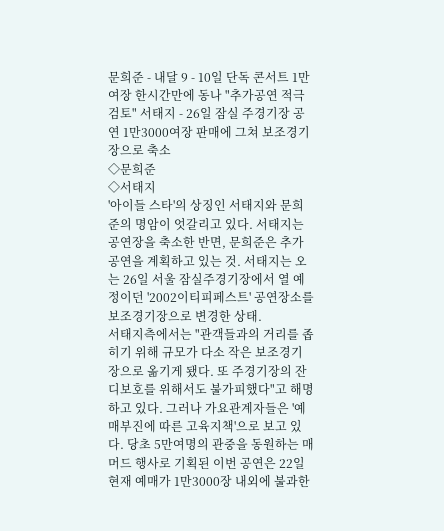문희준 - 내달 9 - 10일 단독 콘서트 1만여장 한시간만에 동나 "추가공연 적극 검토" 서태지 - 26일 잠실 주경기장 공연 1만3000여장 판매에 그쳐 보조경기장으로 축소
◇문희준
◇서태지
'아이들 스타'의 상징인 서태지와 문희준의 명암이 엇갈리고 있다. 서태지는 공연장을 축소한 반면, 문희준은 추가공연을 계획하고 있는 것. 서태지는 오는 26일 서울 잠실주경기장에서 열 예정이던 '2002이티피페스트' 공연장소를 보조경기장으로 변경한 상태.
서태지측에서는 "관객들과의 거리를 좁히기 위해 규모가 다소 작은 보조경기장으로 옮기게 됐다. 또 주경기장의 잔디보호를 위해서도 불가피했다"고 해명하고 있다. 그러나 가요관계자들은 '예매부진에 따른 고육지책'으로 보고 있다. 당초 5만여명의 관중을 동원하는 매머드 행사로 기획된 이번 공연은 22일 현재 예매가 1만3000장 내외에 불과한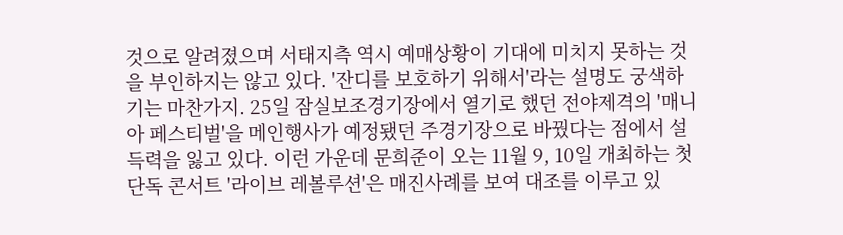것으로 알려졌으며 서태지측 역시 예매상황이 기대에 미치지 못하는 것을 부인하지는 않고 있다. '잔디를 보호하기 위해서'라는 설명도 궁색하기는 마찬가지. 25일 잠실보조경기장에서 열기로 했던 전야제격의 '매니아 페스티벌'을 메인행사가 예정됐던 주경기장으로 바꿨다는 점에서 설득력을 잃고 있다. 이런 가운데 문희준이 오는 11월 9, 10일 개최하는 첫 단독 콘서트 '라이브 레볼루션'은 매진사례를 보여 대조를 이루고 있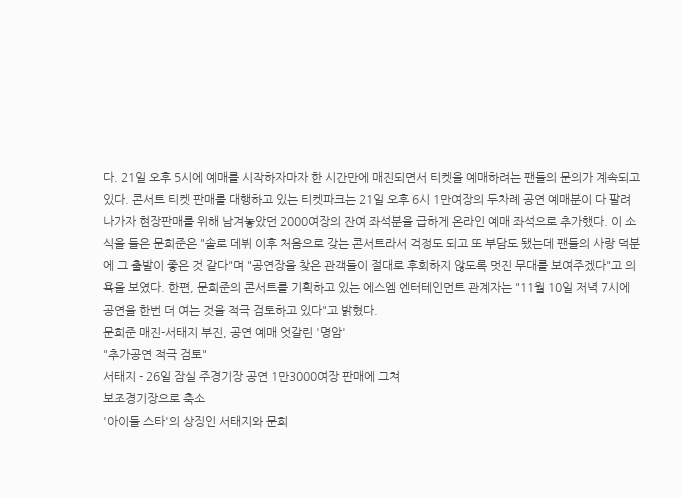다. 21일 오후 5시에 예매를 시작하자마자 한 시간만에 매진되면서 티켓을 예매하려는 팬들의 문의가 계속되고 있다. 콘서트 티켓 판매를 대행하고 있는 티켓파크는 21일 오후 6시 1만여장의 두차례 공연 예매분이 다 팔려나가자 현장판매를 위해 남겨놓았던 2000여장의 잔여 좌석분을 급하게 온라인 예매 좌석으로 추가했다. 이 소식을 들은 문희준은 "솔로 데뷔 이후 처음으로 갖는 콘서트라서 걱정도 되고 또 부담도 됐는데 팬들의 사랑 덕분에 그 출발이 좋은 것 같다"며 "공연장을 찾은 관객들이 절대로 후회하지 않도록 멋진 무대를 보여주겠다"고 의욕을 보였다. 한편, 문희준의 콘서트를 기획하고 있는 에스엠 엔터테인먼트 관계자는 "11월 10일 저녁 7시에 공연을 한번 더 여는 것을 적극 검토하고 있다"고 밝혔다.
문희준 매진-서태지 부진, 공연 예매 엇갈린 '명암'
"추가공연 적극 검토"
서태지 - 26일 잠실 주경기장 공연 1만3000여장 판매에 그쳐
보조경기장으로 축소
'아이들 스타'의 상징인 서태지와 문희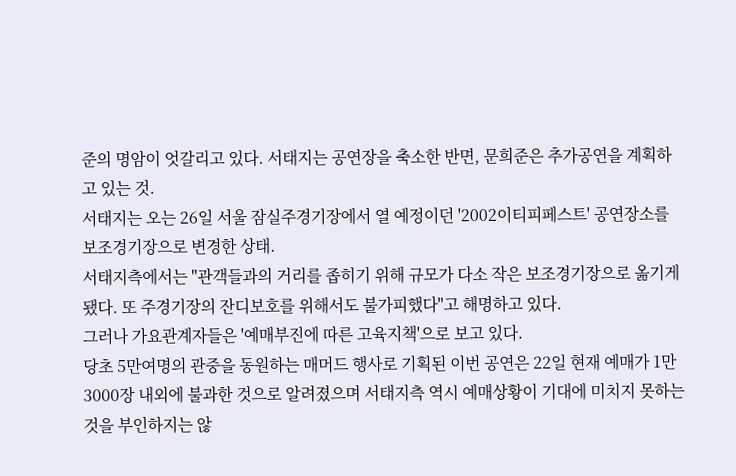준의 명암이 엇갈리고 있다. 서태지는 공연장을 축소한 반면, 문희준은 추가공연을 계획하고 있는 것.
서태지는 오는 26일 서울 잠실주경기장에서 열 예정이던 '2002이티피페스트' 공연장소를 보조경기장으로 변경한 상태.
서태지측에서는 "관객들과의 거리를 좁히기 위해 규모가 다소 작은 보조경기장으로 옮기게 됐다. 또 주경기장의 잔디보호를 위해서도 불가피했다"고 해명하고 있다.
그러나 가요관계자들은 '예매부진에 따른 고육지책'으로 보고 있다.
당초 5만여명의 관중을 동원하는 매머드 행사로 기획된 이번 공연은 22일 현재 예매가 1만3000장 내외에 불과한 것으로 알려졌으며 서태지측 역시 예매상황이 기대에 미치지 못하는 것을 부인하지는 않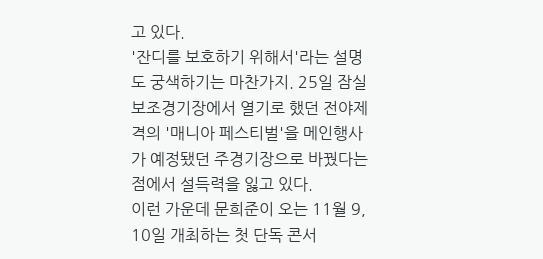고 있다.
'잔디를 보호하기 위해서'라는 설명도 궁색하기는 마찬가지. 25일 잠실보조경기장에서 열기로 했던 전야제격의 '매니아 페스티벌'을 메인행사가 예정됐던 주경기장으로 바꿨다는 점에서 설득력을 잃고 있다.
이런 가운데 문희준이 오는 11월 9, 10일 개최하는 첫 단독 콘서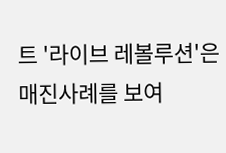트 '라이브 레볼루션'은 매진사례를 보여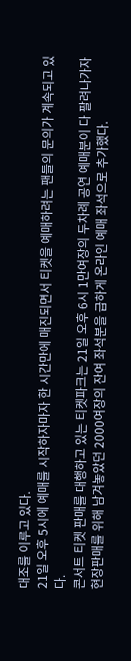대조를 이루고 있다.
21일 오후 5시에 예매를 시작하자마자 한 시간만에 매진되면서 티켓을 예매하려는 팬들의 문의가 계속되고 있다.
콘서트 티켓 판매를 대행하고 있는 티켓파크는 21일 오후 6시 1만여장의 두차례 공연 예매분이 다 팔려나가자 현장판매를 위해 남겨놓았던 2000여장의 잔여 좌석분을 급하게 온라인 예매 좌석으로 추가했다.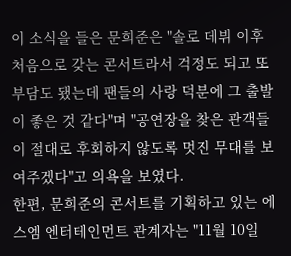이 소식을 들은 문희준은 "솔로 데뷔 이후 처음으로 갖는 콘서트라서 걱정도 되고 또 부담도 됐는데 팬들의 사랑 덕분에 그 출발이 좋은 것 같다"며 "공연장을 찾은 관객들이 절대로 후회하지 않도록 멋진 무대를 보여주겠다"고 의욕을 보였다.
한편, 문희준의 콘서트를 기획하고 있는 에스엠 엔터테인먼트 관계자는 "11월 10일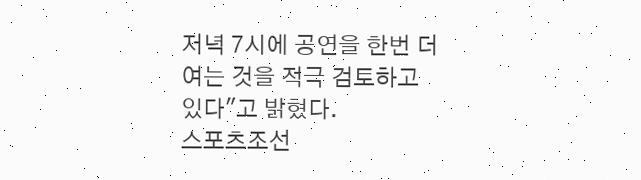저녁 7시에 공연을 한번 더 여는 것을 적극 검토하고 있다"고 밝혔다.
스포츠조선